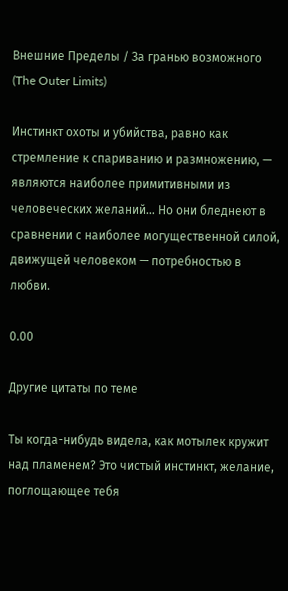Внешние Пределы / За гранью возможного (The Outer Limits)

Инстинкт охоты и убийства, равно как стремление к спариванию и размножению, — являются наиболее примитивными из человеческих желаний… Но они бледнеют в сравнении с наиболее могущественной силой, движущей человеком — потребностью в любви.

0.00

Другие цитаты по теме

Ты когда-нибудь видела, как мотылек кружит над пламенем? Это чистый инстинкт, желание, поглощающее тебя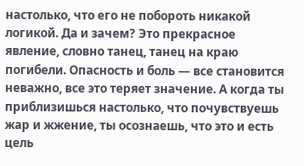настолько, что его не побороть никакой логикой. Да и зачем? Это прекрасное явление, словно танец, танец на краю погибели. Опасность и боль — все становится неважно, все это теряет значение. А когда ты приблизишься настолько, что почувствуешь жар и жжение, ты осознаешь, что это и есть цель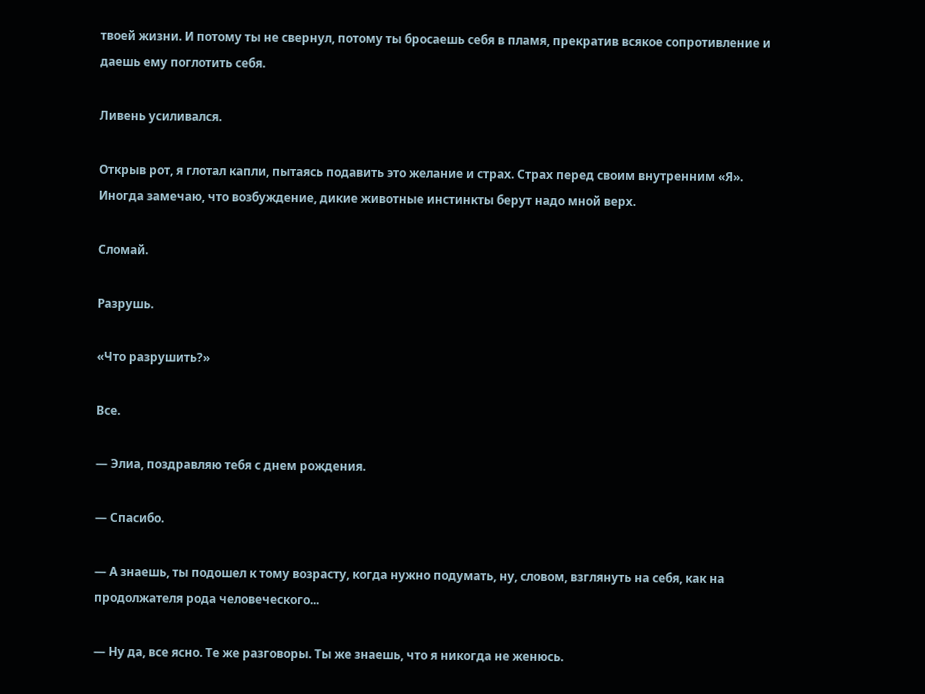твоей жизни. И потому ты не свернул, потому ты бросаешь себя в пламя, прекратив всякое сопротивление и даешь ему поглотить себя.

Ливень усиливался.

Открыв рот, я глотал капли, пытаясь подавить это желание и страх. Страх перед своим внутренним «Я». Иногда замечаю, что возбуждение, дикие животные инстинкты берут надо мной верх.

Сломай.

Разрушь.

«Что разрушить?»

Все.

— Элиа, поздравляю тебя с днем рождения.

— Спасибо.

— А знаешь, ты подошел к тому возрасту, когда нужно подумать, ну, словом, взглянуть на себя, как на продолжателя рода человеческого...

— Ну да, все ясно. Те же разговоры. Ты же знаешь, что я никогда не женюсь.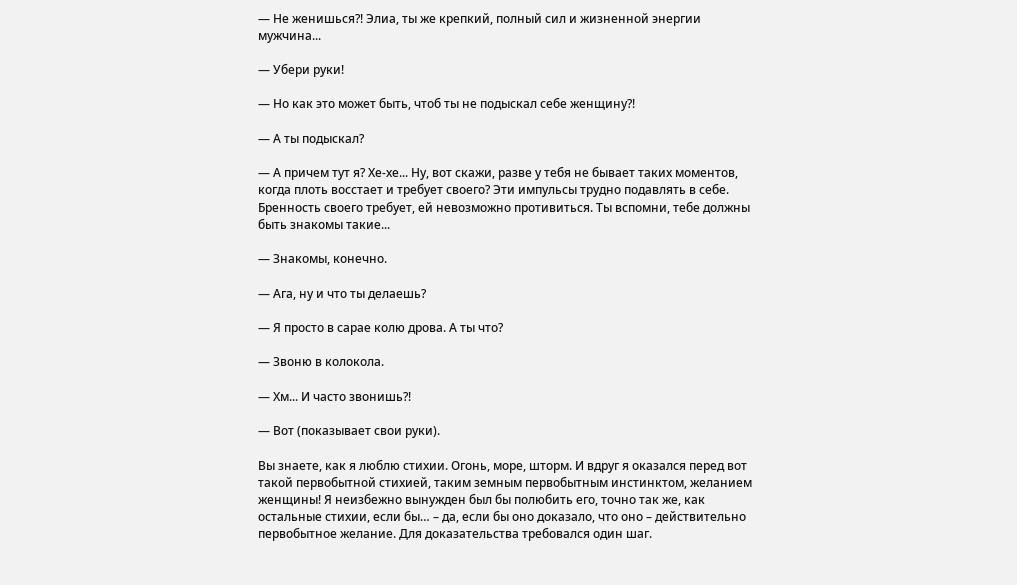— Не женишься?! Элиа, ты же крепкий, полный сил и жизненной энергии мужчина...

— Убери руки!

— Но как это может быть, чтоб ты не подыскал себе женщину?!

— А ты подыскал?

— А причем тут я? Хе-хе... Ну, вот скажи, разве у тебя не бывает таких моментов, когда плоть восстает и требует своего? Эти импульсы трудно подавлять в себе. Бренность своего требует, ей невозможно противиться. Ты вспомни, тебе должны быть знакомы такие...

— Знакомы, конечно.

— Ага, ну и что ты делаешь?

— Я просто в сарае колю дрова. А ты что?

— Звоню в колокола.

— Хм... И часто звонишь?!

— Вот (показывает свои руки).

Вы знаете, как я люблю стихии. Огонь, море, шторм. И вдруг я оказался перед вот такой первобытной стихией, таким земным первобытным инстинктом, желанием женщины! Я неизбежно вынужден был бы полюбить его, точно так же, как остальные стихии, если бы… – да, если бы оно доказало, что оно – действительно первобытное желание. Для доказательства требовался один шаг.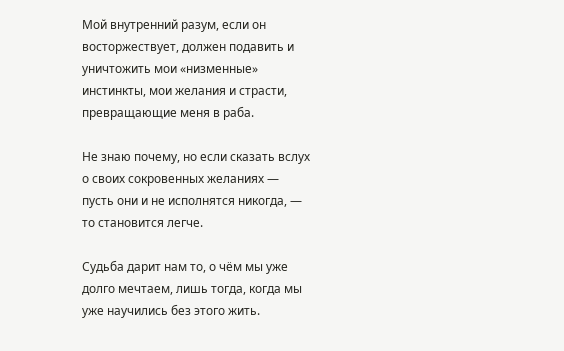Мой внутренний разум, если он восторжествует, должен подавить и уничтожить мои «низменные» инстинкты, мои желания и страсти, превращающие меня в раба.

Не знаю почему, но если сказать вслух о своих сокровенных желаниях — пусть они и не исполнятся никогда, — то становится легче.

Судьба дарит нам то, о чём мы уже долго мечтаем, лишь тогда, когда мы уже научились без этого жить.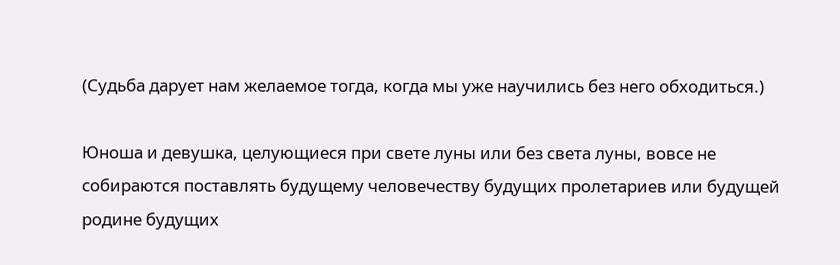(Судьба дарует нам желаемое тогда, когда мы уже научились без него обходиться.)

Юноша и девушка, целующиеся при свете луны или без света луны, вовсе не собираются поставлять будущему человечеству будущих пролетариев или будущей родине будущих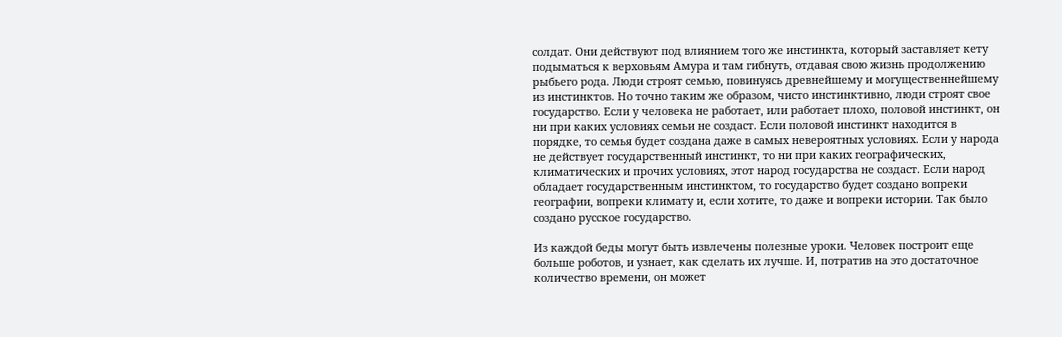солдат. Они действуют под влиянием того же инстинкта, который заставляет кету подыматься к верховьям Амура и там гибнуть, отдавая свою жизнь продолжению рыбьего рода. Люди строят семью, повинуясь древнейшему и могущественнейшему из инстинктов. Но точно таким же образом, чисто инстинктивно, люди строят свое государство. Если у человека не работает, или работает плохо, половой инстинкт, он ни при каких условиях семьи не создаст. Если половой инстинкт находится в порядке, то семья будет создана даже в самых невероятных условиях. Если у народа не действует государственный инстинкт, то ни при каких географических, климатических и прочих условиях, этот народ государства не создаст. Если народ обладает государственным инстинктом, то государство будет создано вопреки географии, вопреки климату и, если хотите, то даже и вопреки истории. Так было создано русское государство.

Из каждой беды могут быть извлечены полезные уроки. Человек построит еще больше роботов, и узнает, как сделать их лучше. И, потратив на это достаточное количество времени, он может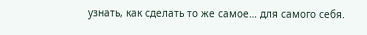узнать, как сделать то же самое… для самого себя.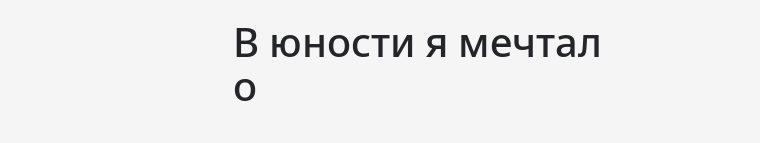В юности я мечтал о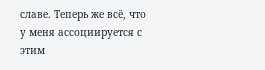славе. Теперь же всё, что у меня ассоциируется с этим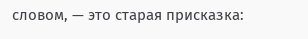словом, — это старая присказка: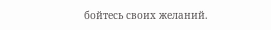бойтесь своих желаний.